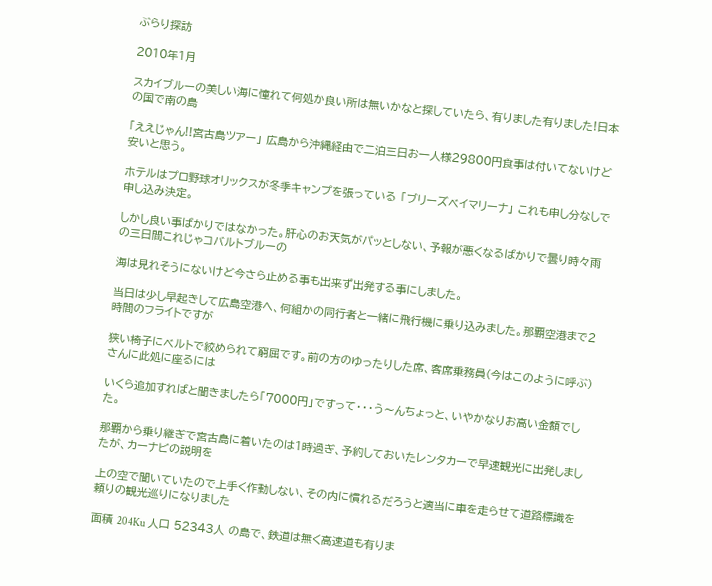ぶらり探訪

2010年1月

スカイブルーの美しい海に憧れて何処か良い所は無いかなと探していたら、有りました有りました!日本の国で南の島

「ええじゃん!!宮古島ツアー」 広島から沖縄経由で二泊三日お一人様29800円食事は付いてないけど安いと思う。

ホテルはプロ野球オリックスが冬季キャンプを張っている 「ブリーズベイマリーナ」 これも申し分なしで申し込み決定。

しかし良い事ばかりではなかった。肝心のお天気がパッとしない、予報が悪くなるばかりで曇り時々雨の三日間これじゃコバルトブルーの

海は見れそうにないけど今さら止める事も出来ず出発する事にしました。

当日は少し早起きして広島空港へ、何組かの同行者と一緒に飛行機に乗り込みました。那覇空港まで2時間のフライトですが

狭い椅子にベルトで絞められて窮屈です。前の方のゆったりした席、客席乗務員(今はこのように呼ぶ)さんに此処に座るには

いくら追加すればと聞きましたら「7000円」ですって・・・う〜んちょっと、いやかなりお高い金額でした。

那覇から乗り継ぎで宮古島に着いたのは1時過ぎ、予約しておいたレンタカーで早速観光に出発しましたが、カーナビの説明を

上の空で聞いていたので上手く作動しない、その内に慣れるだろうと適当に車を走らせて道路標識を頼りの観光巡りになりました

面積 204Ku 人口 52343人 の島で、鉄道は無く高速道も有りま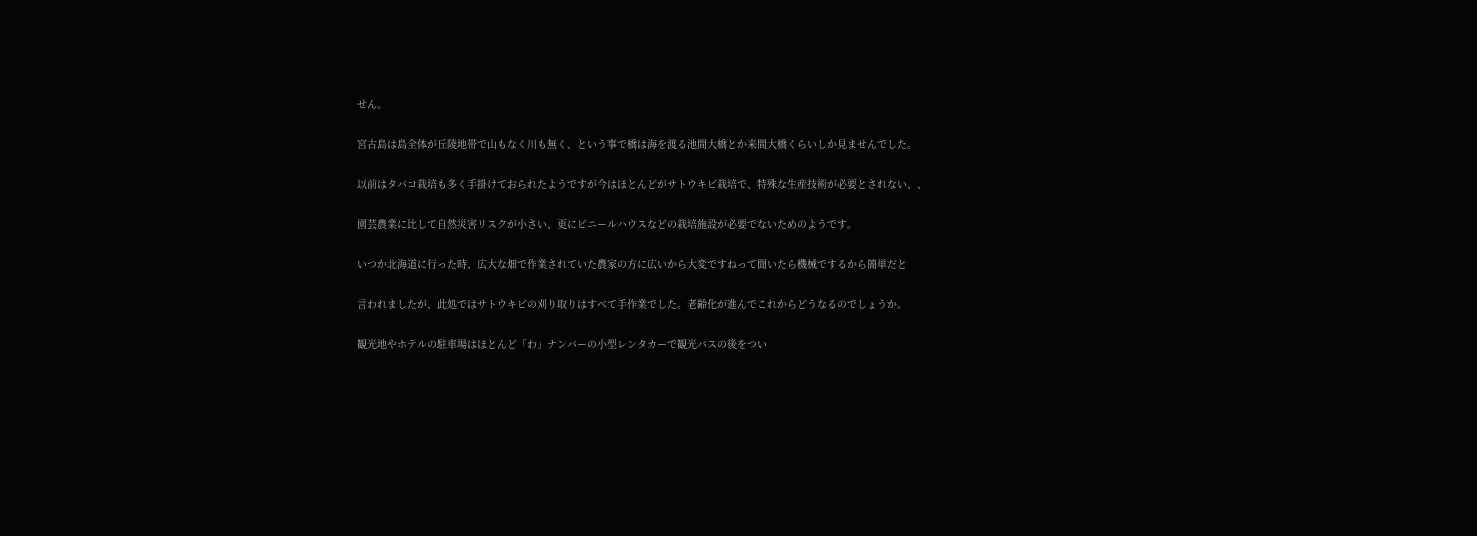せん。

宮古島は島全体が丘陵地帯で山もなく川も無く、という事で橋は海を渡る池間大橋とか来間大橋くらいしか見ませんでした。

以前はタバコ栽培も多く手掛けておられたようですが今はほとんどがサトウキビ栽培で、特殊な生産技術が必要とされない、、

園芸農業に比して自然災害リスクが小さい、更にビニールハウスなどの栽培施設が必要でないためのようです。

いつか北海道に行った時、広大な畑で作業されていた農家の方に広いから大変ですねって聞いたら機械でするから簡単だと

言われましたが、此処ではサトウキビの刈り取りはすべて手作業でした。老齢化が進んでこれからどうなるのでしょうか。

観光地やホテルの駐車場はほとんど「わ」ナンバーの小型レンタカーで観光バスの後をつい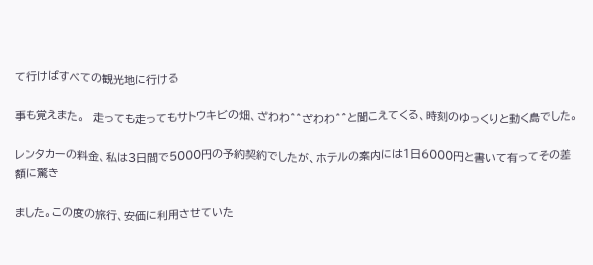て行けばすべての観光地に行ける

事も覚えまた。  走っても走ってもサトウキビの畑、ざわわ^^ざわわ^^と聞こえてくる、時刻のゆっくりと動く島でした。

レンタカーの料金、私は3日間で5000円の予約契約でしたが、ホテルの案内には1日6000円と書いて有ってその差額に驚き

ました。この度の旅行、安価に利用させていた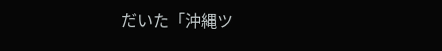だいた「沖縄ツ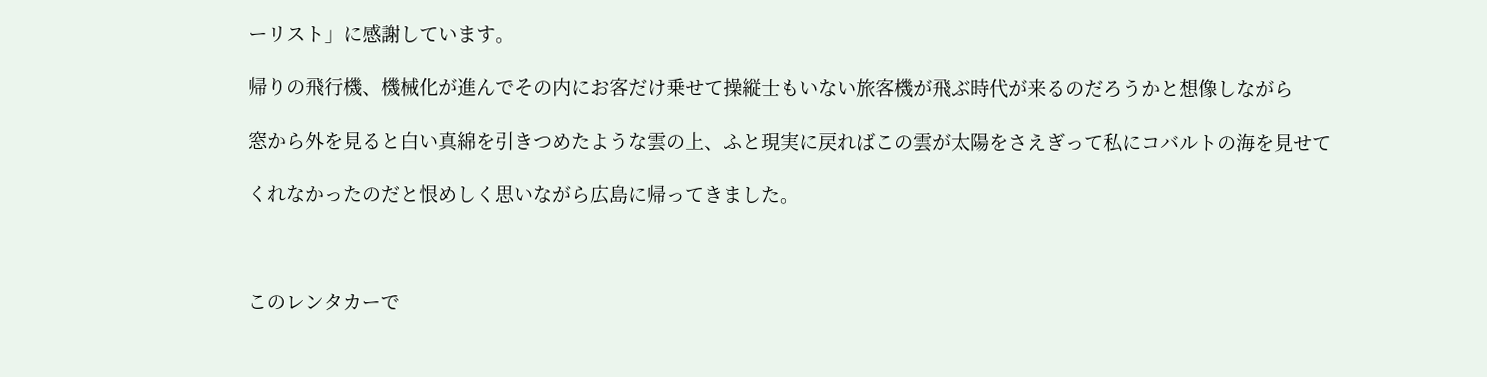ーリスト」に感謝しています。

帰りの飛行機、機械化が進んでその内にお客だけ乗せて操縦士もいない旅客機が飛ぶ時代が来るのだろうかと想像しながら

窓から外を見ると白い真綿を引きつめたような雲の上、ふと現実に戻ればこの雲が太陽をさえぎって私にコバルトの海を見せて

くれなかったのだと恨めしく思いながら広島に帰ってきました。



このレンタカーで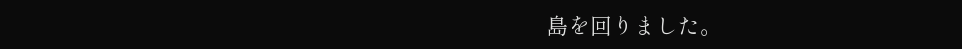島を回りました。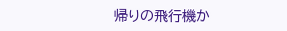帰りの飛行機か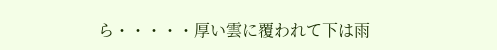ら・・・・・厚い雲に覆われて下は雨